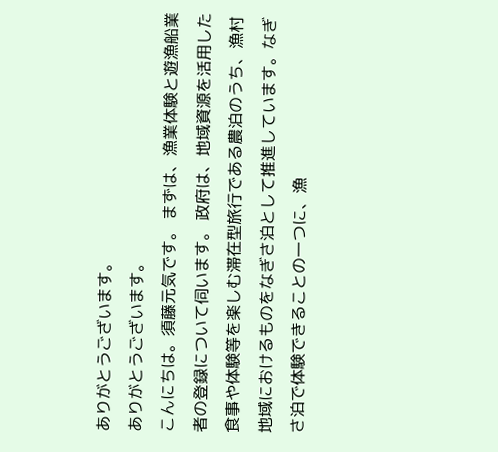ありがとうございます。
ありがとうございます。
こんにちは。須藤元気です。 まずは、漁業体験と遊漁船業者の登録について伺います。 政府は、地域資源を活用した食事や体験等を楽しむ滞在型旅行である農泊のうち、漁村地域におけるものをなぎさ泊として推進しています。なぎさ泊で体験できることの一つに、漁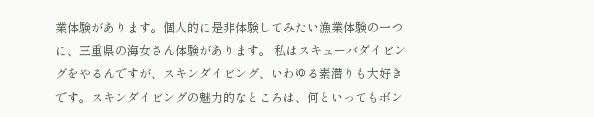業体験があります。個人的に是非体験してみたい漁業体験の一つに、三重県の海女さん体験があります。 私はスキューバダイビングをやるんですが、スキンダイビング、いわゆる素潜りも大好きです。スキンダイビングの魅力的なところは、何といってもボン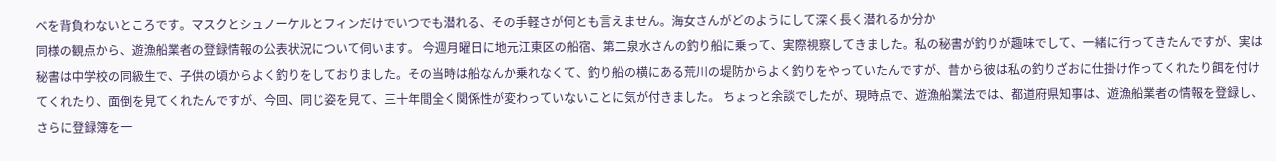ベを背負わないところです。マスクとシュノーケルとフィンだけでいつでも潜れる、その手軽さが何とも言えません。海女さんがどのようにして深く長く潜れるか分か
同様の観点から、遊漁船業者の登録情報の公表状況について伺います。 今週月曜日に地元江東区の船宿、第二泉水さんの釣り船に乗って、実際視察してきました。私の秘書が釣りが趣味でして、一緒に行ってきたんですが、実は秘書は中学校の同級生で、子供の頃からよく釣りをしておりました。その当時は船なんか乗れなくて、釣り船の横にある荒川の堤防からよく釣りをやっていたんですが、昔から彼は私の釣りざおに仕掛け作ってくれたり餌を付けてくれたり、面倒を見てくれたんですが、今回、同じ姿を見て、三十年間全く関係性が変わっていないことに気が付きました。 ちょっと余談でしたが、現時点で、遊漁船業法では、都道府県知事は、遊漁船業者の情報を登録し、さらに登録簿を一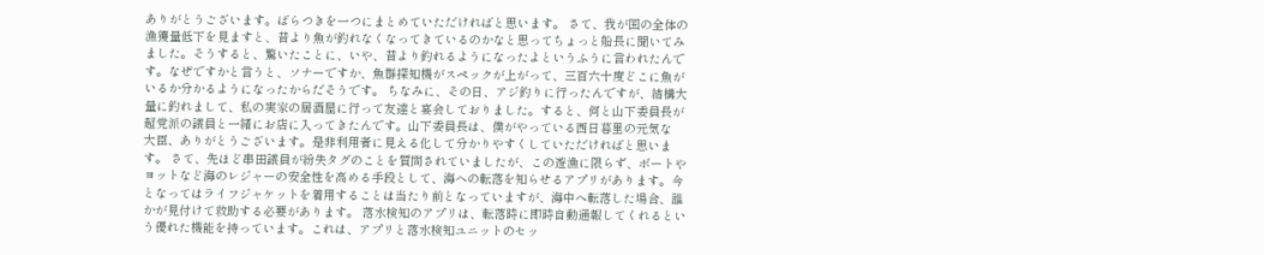ありがとうございます。ばらつきを一つにまとめていただければと思います。 さて、我が国の全体の漁獲量低下を見ますと、昔より魚が釣れなくなってきているのかなと思ってちょっと船長に聞いてみました。そうすると、驚いたことに、いや、昔より釣れるようになったよというふうに言われたんです。なぜですかと言うと、ソナーですか、魚群探知機がスペックが上がって、三百六十度どこに魚がいるか分かるようになったからだそうです。 ちなみに、その日、アジ釣りに行ったんですが、結構大量に釣れまして、私の実家の居酒屋に行って友達と宴会しておりました。すると、何と山下委員長が超党派の議員と一緒にお店に入ってきたんです。山下委員長は、僕がやっている西日暮里の元気な
大臣、ありがとうございます。是非利用者に見える化して分かりやすくしていただければと思います。 さて、先ほど串田議員が紛失タグのことを質問されていましたが、この遊漁に限らず、ボートやヨットなど海のレジャーの安全性を高める手段として、海への転落を知らせるアプリがあります。今となってはライフジャケットを着用することは当たり前となっていますが、海中へ転落した場合、誰かが見付けて救助する必要があります。 落水検知のアプリは、転落時に即時自動通報してくれるという優れた機能を持っています。これは、アプリと落水検知ユニットのセッ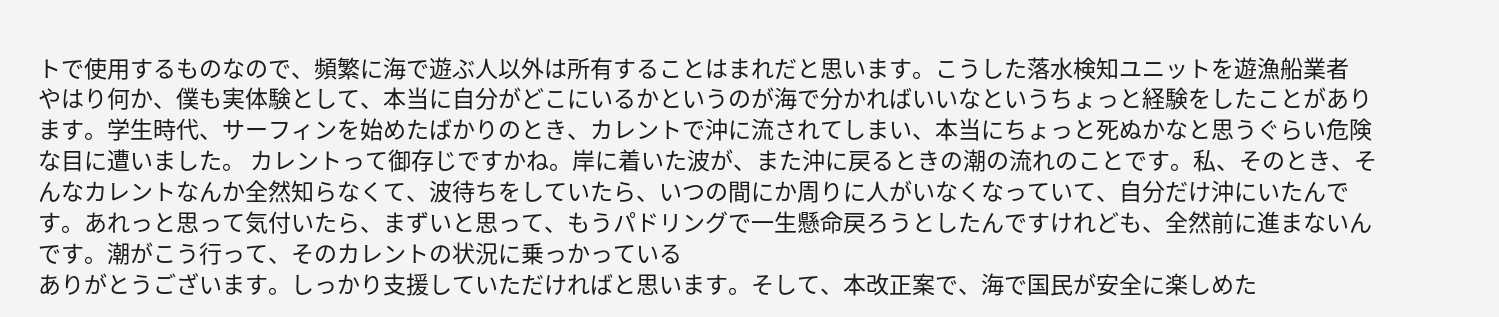トで使用するものなので、頻繁に海で遊ぶ人以外は所有することはまれだと思います。こうした落水検知ユニットを遊漁船業者
やはり何か、僕も実体験として、本当に自分がどこにいるかというのが海で分かればいいなというちょっと経験をしたことがあります。学生時代、サーフィンを始めたばかりのとき、カレントで沖に流されてしまい、本当にちょっと死ぬかなと思うぐらい危険な目に遭いました。 カレントって御存じですかね。岸に着いた波が、また沖に戻るときの潮の流れのことです。私、そのとき、そんなカレントなんか全然知らなくて、波待ちをしていたら、いつの間にか周りに人がいなくなっていて、自分だけ沖にいたんです。あれっと思って気付いたら、まずいと思って、もうパドリングで一生懸命戻ろうとしたんですけれども、全然前に進まないんです。潮がこう行って、そのカレントの状況に乗っかっている
ありがとうございます。しっかり支援していただければと思います。そして、本改正案で、海で国民が安全に楽しめた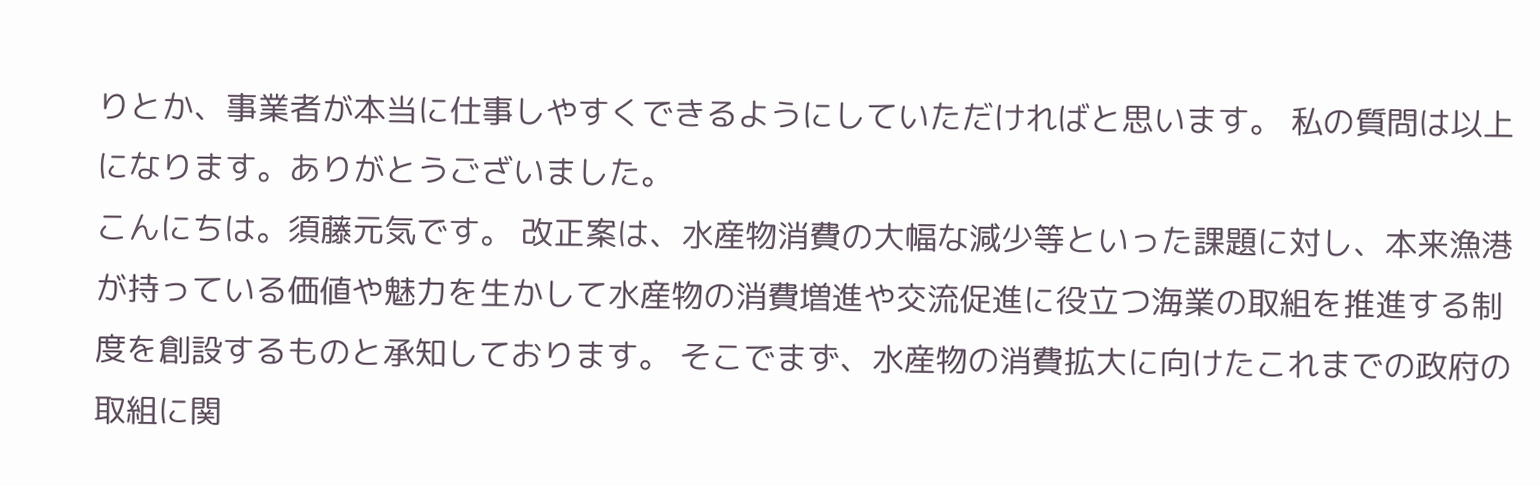りとか、事業者が本当に仕事しやすくできるようにしていただければと思います。 私の質問は以上になります。ありがとうございました。
こんにちは。須藤元気です。 改正案は、水産物消費の大幅な減少等といった課題に対し、本来漁港が持っている価値や魅力を生かして水産物の消費増進や交流促進に役立つ海業の取組を推進する制度を創設するものと承知しております。 そこでまず、水産物の消費拡大に向けたこれまでの政府の取組に関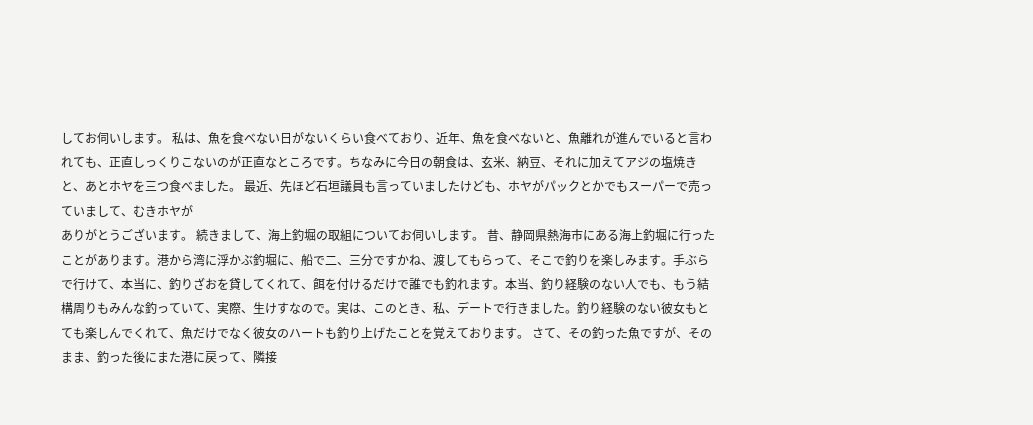してお伺いします。 私は、魚を食べない日がないくらい食べており、近年、魚を食べないと、魚離れが進んでいると言われても、正直しっくりこないのが正直なところです。ちなみに今日の朝食は、玄米、納豆、それに加えてアジの塩焼きと、あとホヤを三つ食べました。 最近、先ほど石垣議員も言っていましたけども、ホヤがパックとかでもスーパーで売っていまして、むきホヤが
ありがとうございます。 続きまして、海上釣堀の取組についてお伺いします。 昔、静岡県熱海市にある海上釣堀に行ったことがあります。港から湾に浮かぶ釣堀に、船で二、三分ですかね、渡してもらって、そこで釣りを楽しみます。手ぶらで行けて、本当に、釣りざおを貸してくれて、餌を付けるだけで誰でも釣れます。本当、釣り経験のない人でも、もう結構周りもみんな釣っていて、実際、生けすなので。実は、このとき、私、デートで行きました。釣り経験のない彼女もとても楽しんでくれて、魚だけでなく彼女のハートも釣り上げたことを覚えております。 さて、その釣った魚ですが、そのまま、釣った後にまた港に戻って、隣接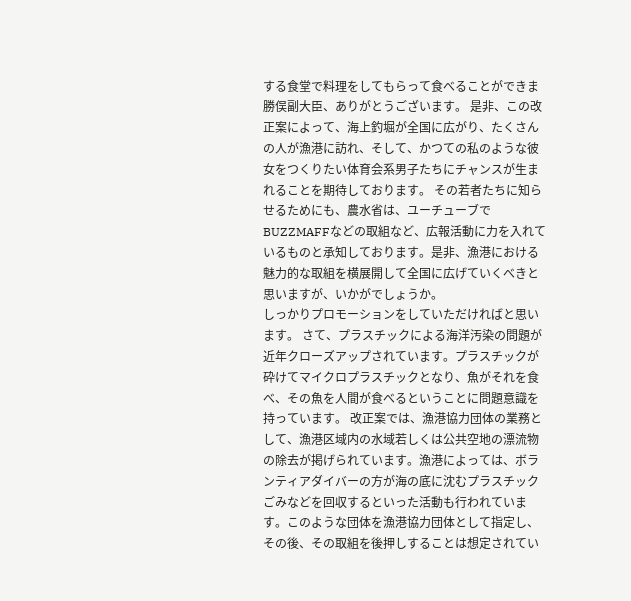する食堂で料理をしてもらって食べることができま
勝俣副大臣、ありがとうございます。 是非、この改正案によって、海上釣堀が全国に広がり、たくさんの人が漁港に訪れ、そして、かつての私のような彼女をつくりたい体育会系男子たちにチャンスが生まれることを期待しております。 その若者たちに知らせるためにも、農水省は、ユーチューブでBUZZMAFFなどの取組など、広報活動に力を入れているものと承知しております。是非、漁港における魅力的な取組を横展開して全国に広げていくべきと思いますが、いかがでしょうか。
しっかりプロモーションをしていただければと思います。 さて、プラスチックによる海洋汚染の問題が近年クローズアップされています。プラスチックが砕けてマイクロプラスチックとなり、魚がそれを食べ、その魚を人間が食べるということに問題意識を持っています。 改正案では、漁港協力団体の業務として、漁港区域内の水域若しくは公共空地の漂流物の除去が掲げられています。漁港によっては、ボランティアダイバーの方が海の底に沈むプラスチックごみなどを回収するといった活動も行われています。このような団体を漁港協力団体として指定し、その後、その取組を後押しすることは想定されてい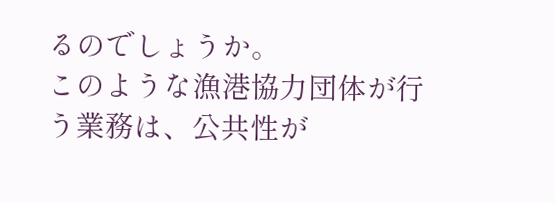るのでしょうか。
このような漁港協力団体が行う業務は、公共性が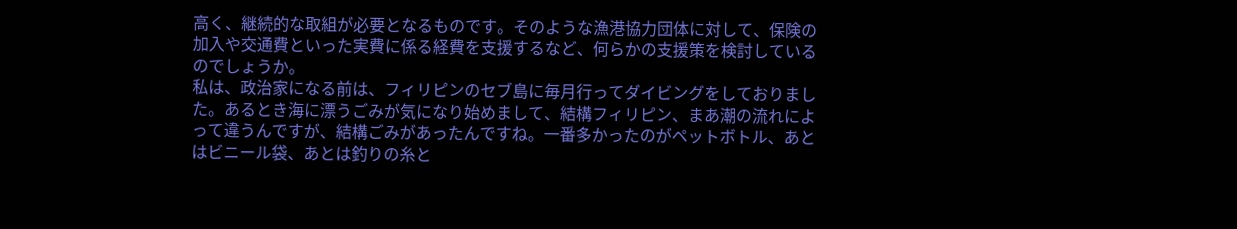高く、継続的な取組が必要となるものです。そのような漁港協力団体に対して、保険の加入や交通費といった実費に係る経費を支援するなど、何らかの支援策を検討しているのでしょうか。
私は、政治家になる前は、フィリピンのセブ島に毎月行ってダイビングをしておりました。あるとき海に漂うごみが気になり始めまして、結構フィリピン、まあ潮の流れによって違うんですが、結構ごみがあったんですね。一番多かったのがペットボトル、あとはビニール袋、あとは釣りの糸と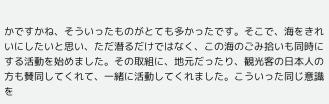かですかね、そういったものがとても多かったです。そこで、海をきれいにしたいと思い、ただ潜るだけではなく、この海のごみ拾いも同時にする活動を始めました。その取組に、地元だったり、観光客の日本人の方も賛同してくれて、一緒に活動してくれました。こういった同じ意識を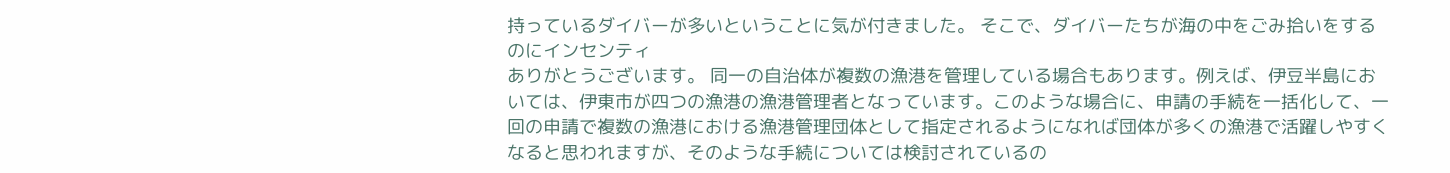持っているダイバーが多いということに気が付きました。 そこで、ダイバーたちが海の中をごみ拾いをするのにインセンティ
ありがとうございます。 同一の自治体が複数の漁港を管理している場合もあります。例えば、伊豆半島においては、伊東市が四つの漁港の漁港管理者となっています。このような場合に、申請の手続を一括化して、一回の申請で複数の漁港における漁港管理団体として指定されるようになれば団体が多くの漁港で活躍しやすくなると思われますが、そのような手続については検討されているの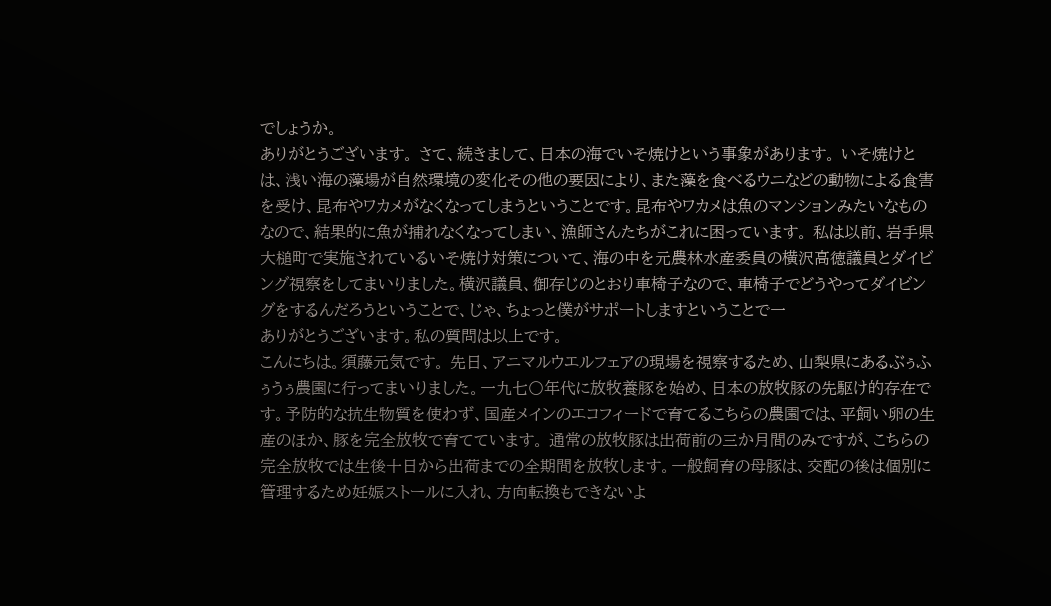でしょうか。
ありがとうございます。 さて、続きまして、日本の海でいそ焼けという事象があります。 いそ焼けとは、浅い海の藻場が自然環境の変化その他の要因により、また藻を食べるウニなどの動物による食害を受け、昆布やワカメがなくなってしまうということです。昆布やワカメは魚のマンションみたいなものなので、結果的に魚が捕れなくなってしまい、漁師さんたちがこれに困っています。 私は以前、岩手県大槌町で実施されているいそ焼け対策について、海の中を元農林水産委員の横沢高徳議員とダイビング視察をしてまいりました。横沢議員、御存じのとおり車椅子なので、車椅子でどうやってダイビングをするんだろうということで、じゃ、ちょっと僕がサポートしますということで一
ありがとうございます。私の質問は以上です。
こんにちは。須藤元気です。 先日、アニマルウエルフェアの現場を視察するため、山梨県にあるぶぅふぅうぅ農園に行ってまいりました。一九七〇年代に放牧養豚を始め、日本の放牧豚の先駆け的存在です。予防的な抗生物質を使わず、国産メインのエコフィードで育てるこちらの農園では、平飼い卵の生産のほか、豚を完全放牧で育てています。 通常の放牧豚は出荷前の三か月間のみですが、こちらの完全放牧では生後十日から出荷までの全期間を放牧します。一般飼育の母豚は、交配の後は個別に管理するため妊娠ストールに入れ、方向転換もできないよ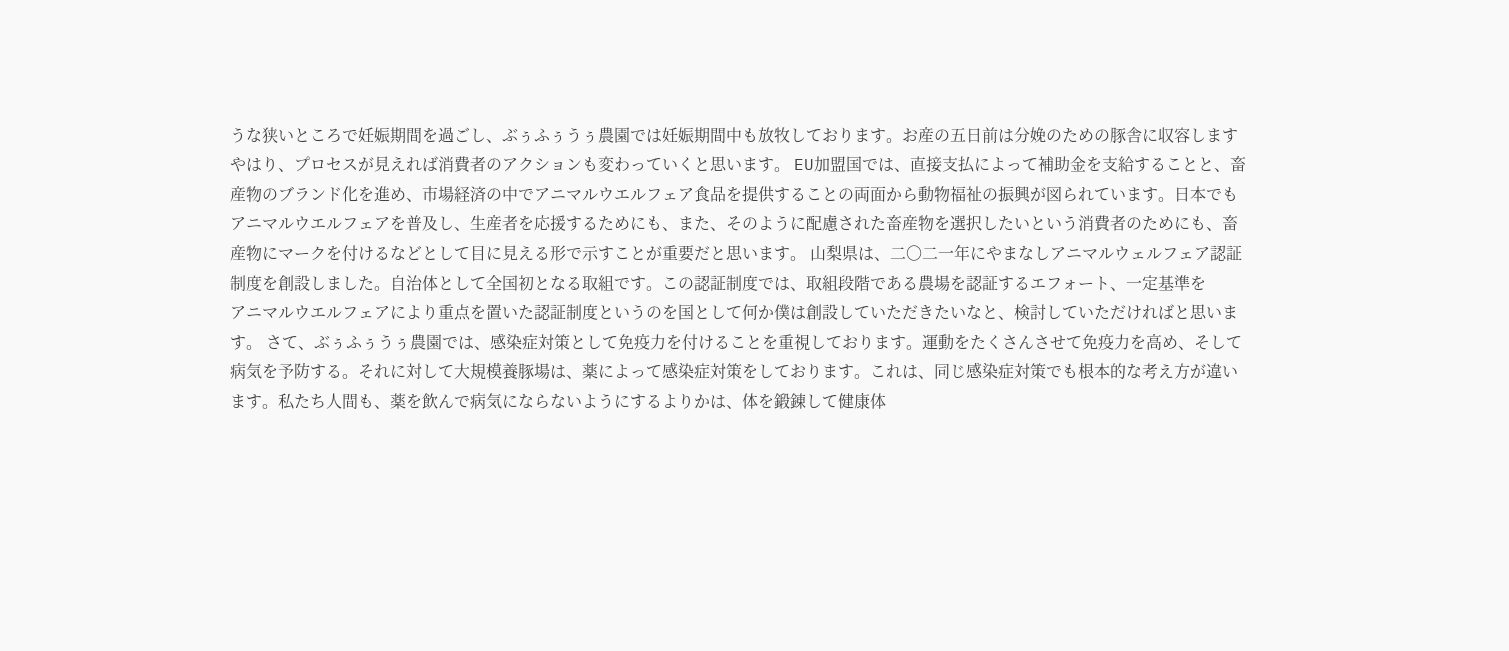うな狭いところで妊娠期間を過ごし、ぶぅふぅうぅ農園では妊娠期間中も放牧しております。お産の五日前は分娩のための豚舎に収容します
やはり、プロセスが見えれば消費者のアクションも変わっていくと思います。 EU加盟国では、直接支払によって補助金を支給することと、畜産物のブランド化を進め、市場経済の中でアニマルウエルフェア食品を提供することの両面から動物福祉の振興が図られています。日本でもアニマルウエルフェアを普及し、生産者を応援するためにも、また、そのように配慮された畜産物を選択したいという消費者のためにも、畜産物にマークを付けるなどとして目に見える形で示すことが重要だと思います。 山梨県は、二〇二一年にやまなしアニマルウェルフェア認証制度を創設しました。自治体として全国初となる取組です。この認証制度では、取組段階である農場を認証するエフォート、一定基準を
アニマルウエルフェアにより重点を置いた認証制度というのを国として何か僕は創設していただきたいなと、検討していただければと思います。 さて、ぶぅふぅうぅ農園では、感染症対策として免疫力を付けることを重視しております。運動をたくさんさせて免疫力を高め、そして病気を予防する。それに対して大規模養豚場は、薬によって感染症対策をしております。これは、同じ感染症対策でも根本的な考え方が違います。私たち人間も、薬を飲んで病気にならないようにするよりかは、体を鍛錬して健康体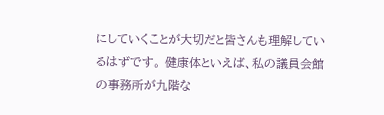にしていくことが大切だと皆さんも理解しているはずです。 健康体といえば、私の議員会館の事務所が九階な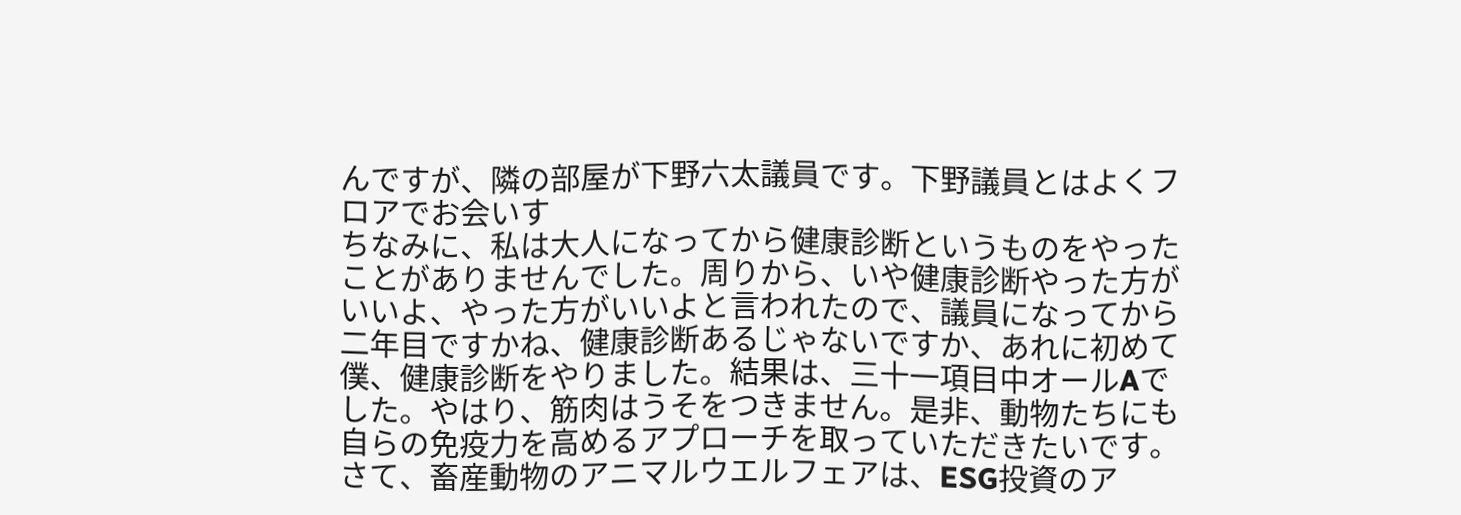んですが、隣の部屋が下野六太議員です。下野議員とはよくフロアでお会いす
ちなみに、私は大人になってから健康診断というものをやったことがありませんでした。周りから、いや健康診断やった方がいいよ、やった方がいいよと言われたので、議員になってから二年目ですかね、健康診断あるじゃないですか、あれに初めて僕、健康診断をやりました。結果は、三十一項目中オールAでした。やはり、筋肉はうそをつきません。是非、動物たちにも自らの免疫力を高めるアプローチを取っていただきたいです。 さて、畜産動物のアニマルウエルフェアは、ESG投資のア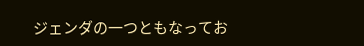ジェンダの一つともなってお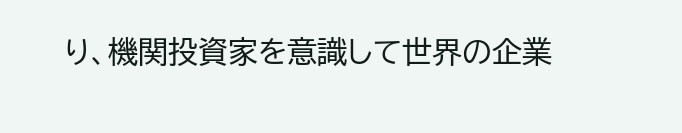り、機関投資家を意識して世界の企業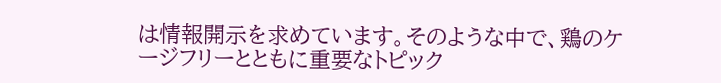は情報開示を求めています。そのような中で、鶏のケージフリーとともに重要なトピック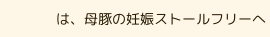は、母豚の妊娠ストールフリーへ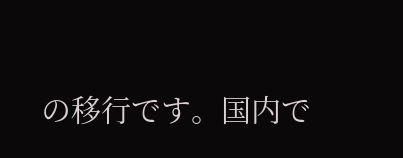の移行です。国内で